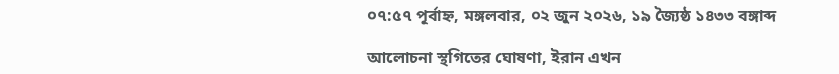০৭:৫৭ পূর্বাহ্ন, মঙ্গলবার, ০২ জুন ২০২৬, ১৯ জ্যৈষ্ঠ ১৪৩৩ বঙ্গাব্দ

আলোচনা স্থগিতের ঘোষণা, ইরান এখন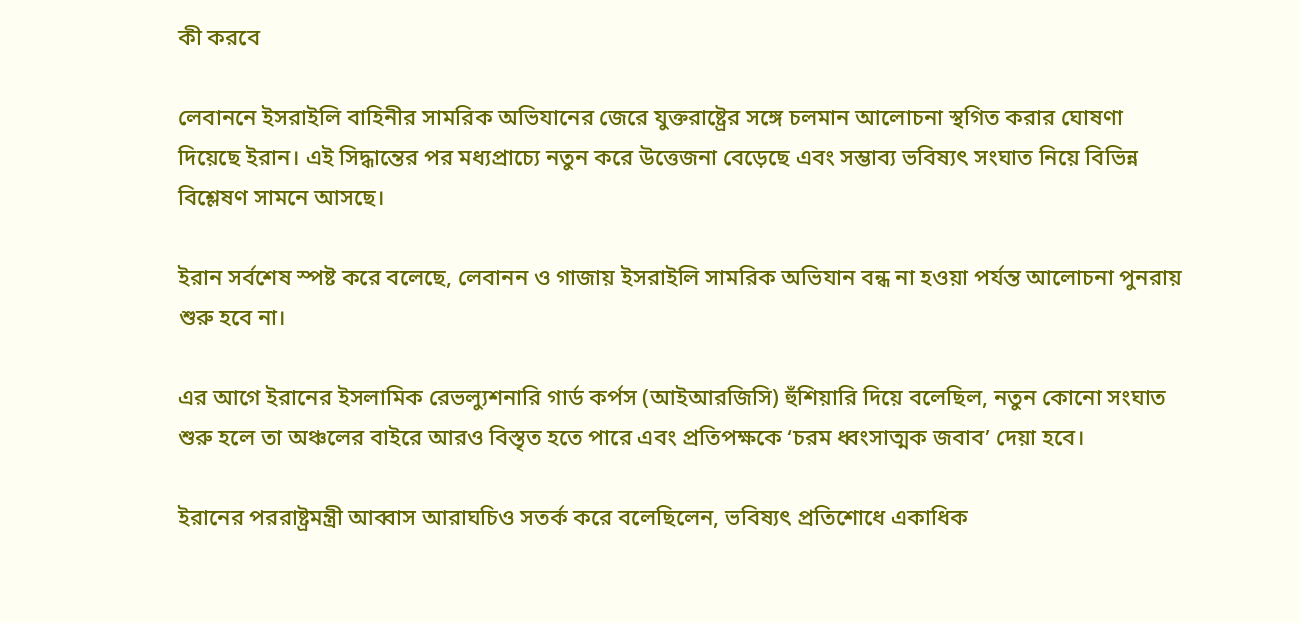কী করবে

লেবাননে ইসরাইলি বাহিনীর সামরিক অভিযানের জেরে যুক্তরাষ্ট্রের সঙ্গে চলমান আলোচনা স্থগিত করার ঘোষণা দিয়েছে ইরান। এই সিদ্ধান্তের পর মধ্যপ্রাচ্যে নতুন করে উত্তেজনা বেড়েছে এবং সম্ভাব্য ভবিষ্যৎ সংঘাত নিয়ে বিভিন্ন বিশ্লেষণ সামনে আসছে।

ইরান সর্বশেষ স্পষ্ট করে বলেছে, লেবানন ও গাজায় ইসরাইলি সামরিক অভিযান বন্ধ না হওয়া পর্যন্ত আলোচনা পুনরায় শুরু হবে না।

এর আগে ইরানের ইসলামিক রেভল্যুশনারি গার্ড কর্পস (আইআরজিসি) হুঁশিয়ারি দিয়ে বলেছিল, নতুন কোনো সংঘাত শুরু হলে তা অঞ্চলের বাইরে আরও বিস্তৃত হতে পারে এবং প্রতিপক্ষকে ‘চরম ধ্বংসাত্মক জবাব’ দেয়া হবে।

ইরানের পররাষ্ট্রমন্ত্রী আব্বাস আরাঘচিও সতর্ক করে বলেছিলেন, ভবিষ্যৎ প্রতিশোধে একাধিক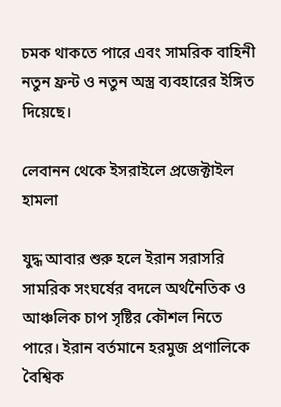চমক থাকতে পারে এবং সামরিক বাহিনী নতুন ফ্রন্ট ও নতুন অস্ত্র ব্যবহারের ইঙ্গিত দিয়েছে।

লেবানন থেকে ইসরাইলে প্রজেক্টাইল হামলা

যুদ্ধ আবার শুরু হলে ইরান সরাসরি সামরিক সংঘর্ষের বদলে অর্থনৈতিক ও আঞ্চলিক চাপ সৃষ্টির কৌশল নিতে পারে। ইরান বর্তমানে হরমুজ প্রণালিকে বৈশ্বিক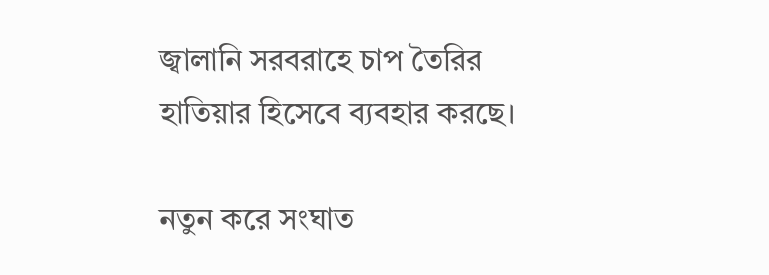জ্বালানি সরবরাহে চাপ তৈরির হাতিয়ার হিসেবে ব্যবহার করছে।

নতুন করে সংঘাত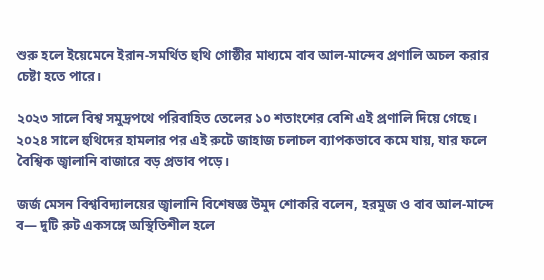শুরু হলে ইয়েমেনে ইরান-সমর্থিত হুথি গোষ্ঠীর মাধ্যমে বাব আল-মান্দেব প্রণালি অচল করার চেষ্টা হতে পারে।

২০২৩ সালে বিশ্ব সমুদ্রপথে পরিবাহিত তেলের ১০ শতাংশের বেশি এই প্রণালি দিয়ে গেছে। ২০২৪ সালে হুথিদের হামলার পর এই রুটে জাহাজ চলাচল ব্যাপকভাবে কমে যায়, যার ফলে বৈশ্বিক জ্বালানি বাজারে বড় প্রভাব পড়ে।

জর্জ মেসন বিশ্ববিদ্যালয়ের জ্বালানি বিশেষজ্ঞ উমুদ শোকরি বলেন, হরমুজ ও বাব আল-মান্দে ব— দুটি রুট একসঙ্গে অস্থিতিশীল হলে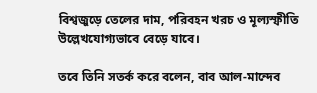বিশ্বজুড়ে তেলের দাম, পরিবহন খরচ ও মূল্যস্ফীতি উল্লেখযোগ্যভাবে বেড়ে যাবে।

তবে তিনি সতর্ক করে বলেন, বাব আল-মান্দেব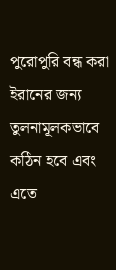পুরোপুরি বন্ধ করা ইরানের জন্য তুলনামূলকভাবে কঠিন হবে এবং এতে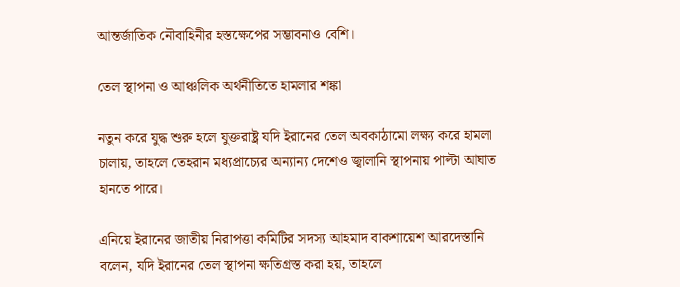আন্তর্জাতিক নৌবাহিনীর হস্তক্ষেপের সম্ভাবনাও বেশি।

তেল স্থাপনা ও আঞ্চলিক অর্থনীতিতে হামলার শঙ্কা

নতুন করে যুদ্ধ শুরু হলে যুক্তরাষ্ট্র যদি ইরানের তেল অবকাঠামো লক্ষ্য করে হামলা চালায়, তাহলে তেহরান মধ্যপ্রাচ্যের অন্যান্য দেশেও জ্বালানি স্থাপনায় পাল্টা আঘাত হানতে পারে।

এনিয়ে ইরানের জাতীয় নিরাপত্তা কমিটির সদস্য আহমাদ বাকশায়েশ আরদেস্তানি বলেন, যদি ইরানের তেল স্থাপনা ক্ষতিগ্রস্ত করা হয়, তাহলে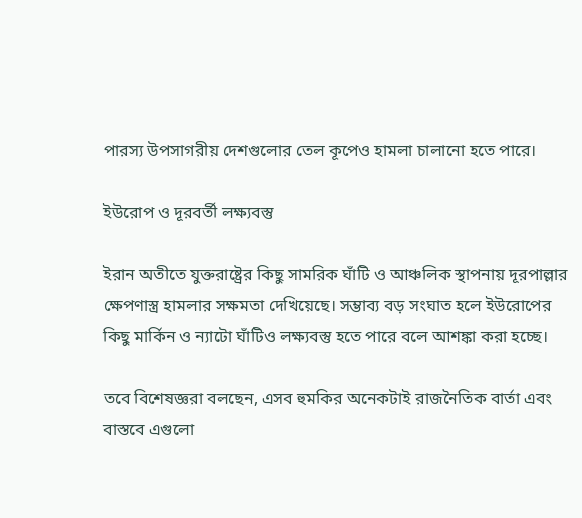পারস্য উপসাগরীয় দেশগুলোর তেল কূপেও হামলা চালানো হতে পারে।

ইউরোপ ও দূরবর্তী লক্ষ্যবস্তু

ইরান অতীতে যুক্তরাষ্ট্রের কিছু সামরিক ঘাঁটি ও আঞ্চলিক স্থাপনায় দূরপাল্লার ক্ষেপণাস্ত্র হামলার সক্ষমতা দেখিয়েছে। সম্ভাব্য বড় সংঘাত হলে ইউরোপের কিছু মার্কিন ও ন্যাটো ঘাঁটিও লক্ষ্যবস্তু হতে পারে বলে আশঙ্কা করা হচ্ছে।

তবে বিশেষজ্ঞরা বলছেন, এসব হুমকির অনেকটাই রাজনৈতিক বার্তা এবং বাস্তবে এগুলো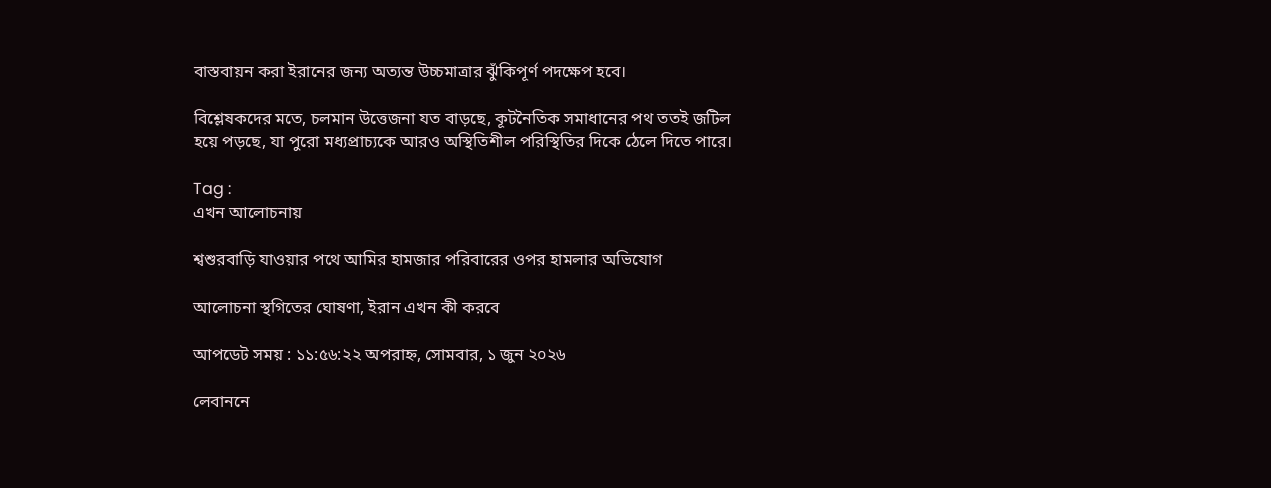বাস্তবায়ন করা ইরানের জন্য অত্যন্ত উচ্চমাত্রার ঝুঁকিপূর্ণ পদক্ষেপ হবে।

বিশ্লেষকদের মতে, চলমান উত্তেজনা যত বাড়ছে, কূটনৈতিক সমাধানের পথ ততই জটিল হয়ে পড়ছে, যা পুরো মধ্যপ্রাচ্যকে আরও অস্থিতিশীল পরিস্থিতির দিকে ঠেলে দিতে পারে।

Tag :
এখন আলোচনায়

শ্বশুরবাড়ি যাওয়ার পথে আমির হামজার পরিবারের ওপর হামলার অভিযোগ

আলোচনা স্থগিতের ঘোষণা, ইরান এখন কী করবে

আপডেট সময় : ১১:৫৬:২২ অপরাহ্ন, সোমবার, ১ জুন ২০২৬

লেবাননে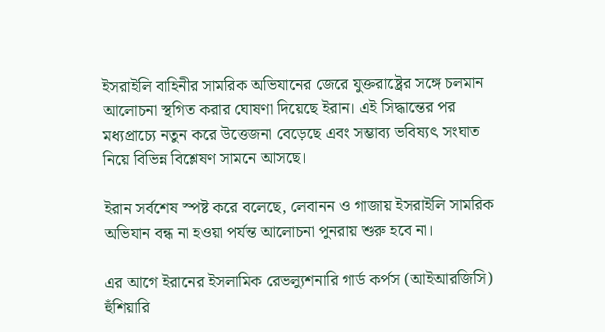ইসরাইলি বাহিনীর সামরিক অভিযানের জেরে যুক্তরাষ্ট্রের সঙ্গে চলমান আলোচনা স্থগিত করার ঘোষণা দিয়েছে ইরান। এই সিদ্ধান্তের পর মধ্যপ্রাচ্যে নতুন করে উত্তেজনা বেড়েছে এবং সম্ভাব্য ভবিষ্যৎ সংঘাত নিয়ে বিভিন্ন বিশ্লেষণ সামনে আসছে।

ইরান সর্বশেষ স্পষ্ট করে বলেছে, লেবানন ও গাজায় ইসরাইলি সামরিক অভিযান বন্ধ না হওয়া পর্যন্ত আলোচনা পুনরায় শুরু হবে না।

এর আগে ইরানের ইসলামিক রেভল্যুশনারি গার্ড কর্পস (আইআরজিসি) হুঁশিয়ারি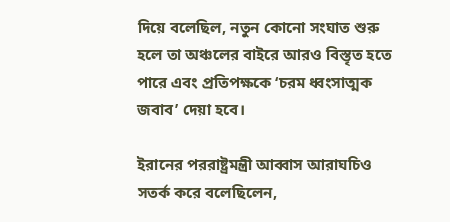দিয়ে বলেছিল, নতুন কোনো সংঘাত শুরু হলে তা অঞ্চলের বাইরে আরও বিস্তৃত হতে পারে এবং প্রতিপক্ষকে ‘চরম ধ্বংসাত্মক জবাব’ দেয়া হবে।

ইরানের পররাষ্ট্রমন্ত্রী আব্বাস আরাঘচিও সতর্ক করে বলেছিলেন,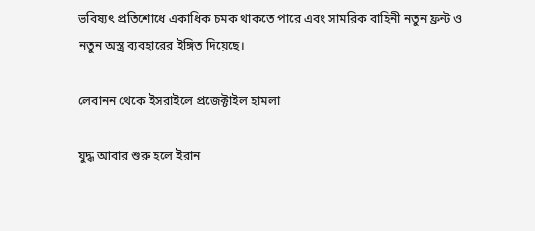ভবিষ্যৎ প্রতিশোধে একাধিক চমক থাকতে পারে এবং সামরিক বাহিনী নতুন ফ্রন্ট ও নতুন অস্ত্র ব্যবহারের ইঙ্গিত দিয়েছে।

লেবানন থেকে ইসরাইলে প্রজেক্টাইল হামলা

যুদ্ধ আবার শুরু হলে ইরান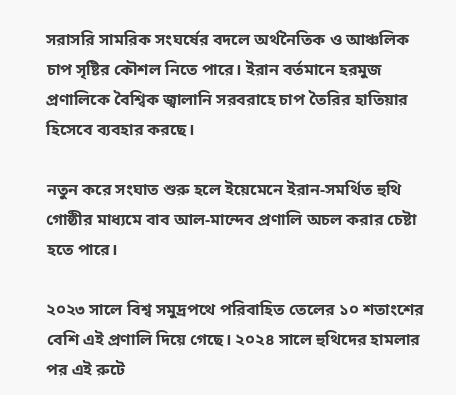সরাসরি সামরিক সংঘর্ষের বদলে অর্থনৈতিক ও আঞ্চলিক চাপ সৃষ্টির কৌশল নিতে পারে। ইরান বর্তমানে হরমুজ প্রণালিকে বৈশ্বিক জ্বালানি সরবরাহে চাপ তৈরির হাতিয়ার হিসেবে ব্যবহার করছে।

নতুন করে সংঘাত শুরু হলে ইয়েমেনে ইরান-সমর্থিত হুথি গোষ্ঠীর মাধ্যমে বাব আল-মান্দেব প্রণালি অচল করার চেষ্টা হতে পারে।

২০২৩ সালে বিশ্ব সমুদ্রপথে পরিবাহিত তেলের ১০ শতাংশের বেশি এই প্রণালি দিয়ে গেছে। ২০২৪ সালে হুথিদের হামলার পর এই রুটে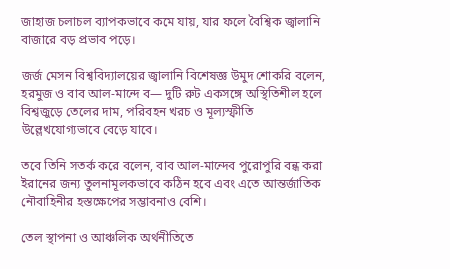জাহাজ চলাচল ব্যাপকভাবে কমে যায়, যার ফলে বৈশ্বিক জ্বালানি বাজারে বড় প্রভাব পড়ে।

জর্জ মেসন বিশ্ববিদ্যালয়ের জ্বালানি বিশেষজ্ঞ উমুদ শোকরি বলেন, হরমুজ ও বাব আল-মান্দে ব— দুটি রুট একসঙ্গে অস্থিতিশীল হলে বিশ্বজুড়ে তেলের দাম, পরিবহন খরচ ও মূল্যস্ফীতি উল্লেখযোগ্যভাবে বেড়ে যাবে।

তবে তিনি সতর্ক করে বলেন, বাব আল-মান্দেব পুরোপুরি বন্ধ করা ইরানের জন্য তুলনামূলকভাবে কঠিন হবে এবং এতে আন্তর্জাতিক নৌবাহিনীর হস্তক্ষেপের সম্ভাবনাও বেশি।

তেল স্থাপনা ও আঞ্চলিক অর্থনীতিতে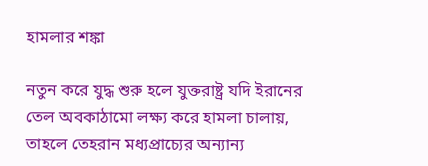হামলার শঙ্কা

নতুন করে যুদ্ধ শুরু হলে যুক্তরাষ্ট্র যদি ইরানের তেল অবকাঠামো লক্ষ্য করে হামলা চালায়, তাহলে তেহরান মধ্যপ্রাচ্যের অন্যান্য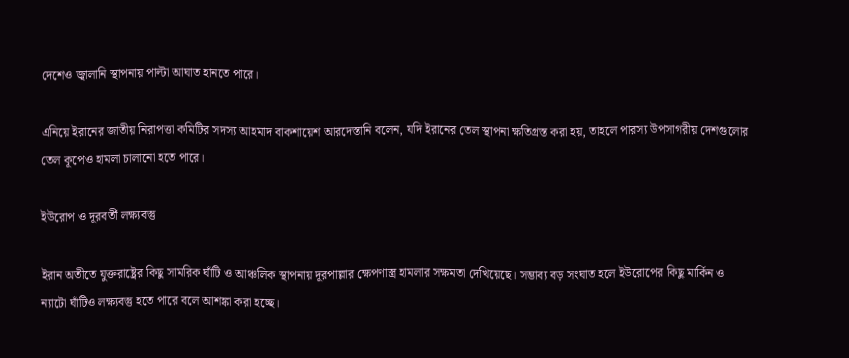দেশেও জ্বালানি স্থাপনায় পাল্টা আঘাত হানতে পারে।

এনিয়ে ইরানের জাতীয় নিরাপত্তা কমিটির সদস্য আহমাদ বাকশায়েশ আরদেস্তানি বলেন, যদি ইরানের তেল স্থাপনা ক্ষতিগ্রস্ত করা হয়, তাহলে পারস্য উপসাগরীয় দেশগুলোর তেল কূপেও হামলা চালানো হতে পারে।

ইউরোপ ও দূরবর্তী লক্ষ্যবস্তু

ইরান অতীতে যুক্তরাষ্ট্রের কিছু সামরিক ঘাঁটি ও আঞ্চলিক স্থাপনায় দূরপাল্লার ক্ষেপণাস্ত্র হামলার সক্ষমতা দেখিয়েছে। সম্ভাব্য বড় সংঘাত হলে ইউরোপের কিছু মার্কিন ও ন্যাটো ঘাঁটিও লক্ষ্যবস্তু হতে পারে বলে আশঙ্কা করা হচ্ছে।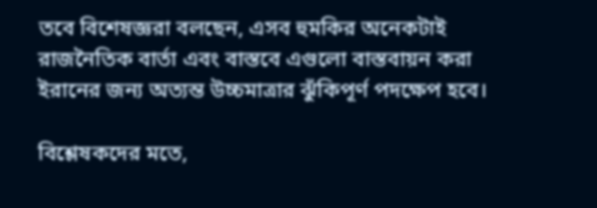তবে বিশেষজ্ঞরা বলছেন, এসব হুমকির অনেকটাই রাজনৈতিক বার্তা এবং বাস্তবে এগুলো বাস্তবায়ন করা ইরানের জন্য অত্যন্ত উচ্চমাত্রার ঝুঁকিপূর্ণ পদক্ষেপ হবে।

বিশ্লেষকদের মতে,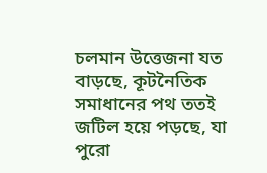চলমান উত্তেজনা যত বাড়ছে, কূটনৈতিক সমাধানের পথ ততই জটিল হয়ে পড়ছে, যা পুরো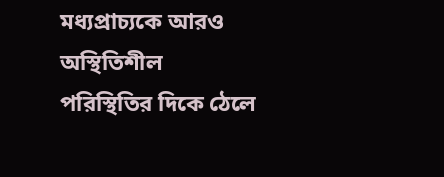মধ্যপ্রাচ্যকে আরও অস্থিতিশীল পরিস্থিতির দিকে ঠেলে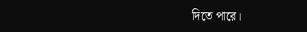দিতে পারে।